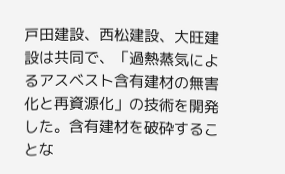戸田建設、西松建設、大旺建設は共同で、「過熱蒸気によるアスベスト含有建材の無害化と再資源化」の技術を開発した。含有建材を破砕することな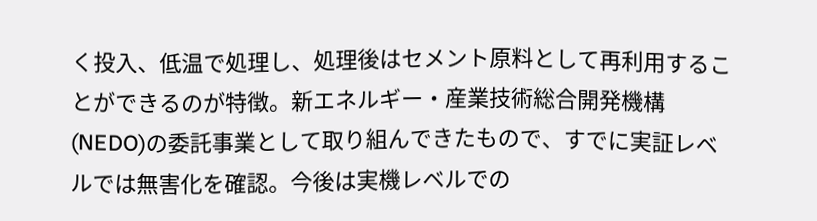く投入、低温で処理し、処理後はセメント原料として再利用することができるのが特徴。新エネルギー・産業技術総合開発機構(NEDO)の委託事業として取り組んできたもので、すでに実証レベルでは無害化を確認。今後は実機レベルでの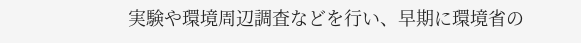実験や環境周辺調査などを行い、早期に環境省の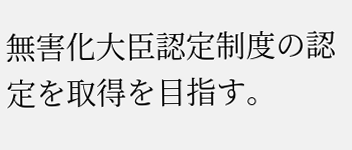無害化大臣認定制度の認定を取得を目指す。